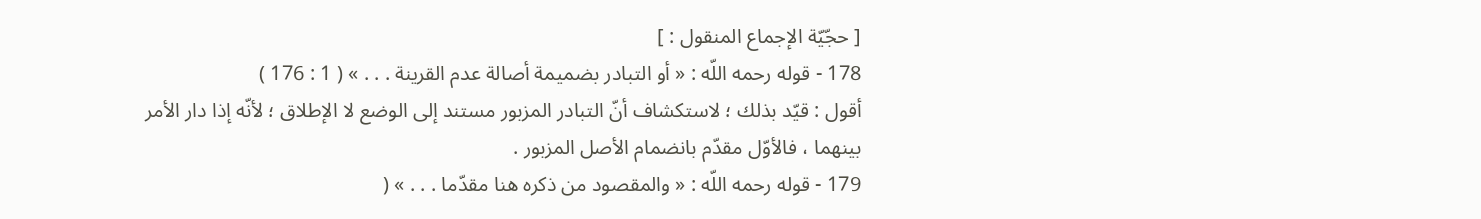[ حجّيّة الإجماع المنقول : ]
178 - قوله رحمه اللّه : « أو التبادر بضميمة أصالة عدم القرينة . . . » ( 1 : 176 )
أقول : قيّد بذلك ؛ لاستكشاف أنّ التبادر المزبور مستند إلى الوضع لا الإطلاق ؛ لأنّه إذا دار الأمر بينهما ، فالأوّل مقدّم بانضمام الأصل المزبور .
179 - قوله رحمه اللّه : « والمقصود من ذكره هنا مقدّما . . . » (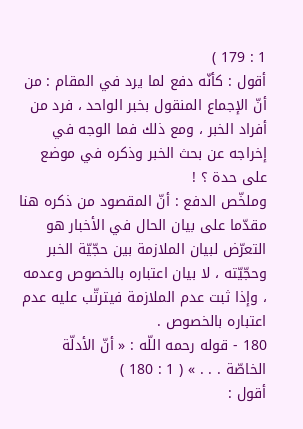1 : 179 )
أقول : كأنّه دفع لما يرد في المقام : من أنّ الإجماع المنقول بخبر الواحد ، فرد من أفراد الخبر ، ومع ذلك فما الوجه في إخراجه عن بحث الخبر وذكره في موضع على حدة ؟ !
وملخّص الدفع : أنّ المقصود من ذكره هنا مقدّما على بيان الحال في الأخبار هو التعرّض لبيان الملازمة بين حجّيّة الخبر وحجّيّته ، لا بيان اعتباره بالخصوص وعدمه ، وإذا ثبت عدم الملازمة فيترتّب عليه عدم اعتباره بالخصوص .
180 - قوله رحمه اللّه : « أنّ الأدلّة الخاصّة . . . » ( 1 : 180 )
أقول :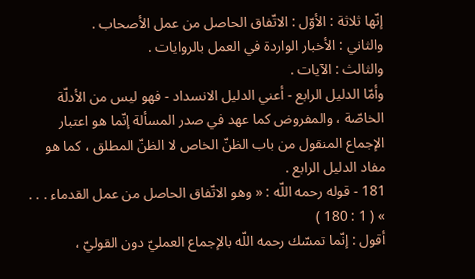إنّها ثلاثة : الأوّل : الاتّفاق الحاصل من عمل الأصحاب .
والثاني : الأخبار الواردة في العمل بالروايات .
والثالث : الآيات .
وأمّا الدليل الرابع - أعني الدليل الانسداد - فهو ليس من الأدلّة الخاصّة ، والمفروض كما عهد في صدر المسألة إنّما هو اعتبار الإجماع المنقول من باب الظنّ الخاص لا الظنّ المطلق ، كما هو مفاد الدليل الرابع .
181 - قوله رحمه اللّه : « وهو الاتّفاق الحاصل من عمل القدماء . . . » ( 1 : 180 )
أقول : إنّما تمسّك رحمه اللّه بالإجماع العمليّ دون القوليّ ،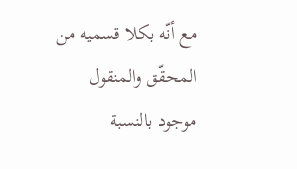مع أنّه بكلا قسميه من المحقّق والمنقول موجود بالنسبة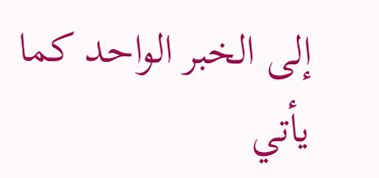إلى الخبر الواحد كما يأتي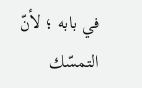في بابه ؛ لأنّ التمسّك